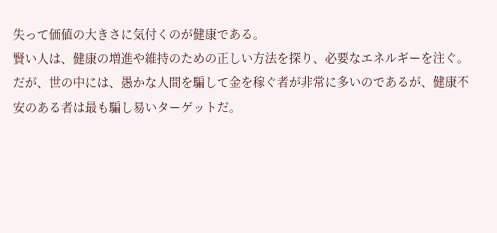失って価値の大きさに気付くのが健康である。
賢い人は、健康の増進や維持のための正しい方法を探り、必要なエネルギーを注ぐ。
だが、世の中には、愚かな人間を騙して金を稼ぐ者が非常に多いのであるが、健康不安のある者は最も騙し易いターゲットだ。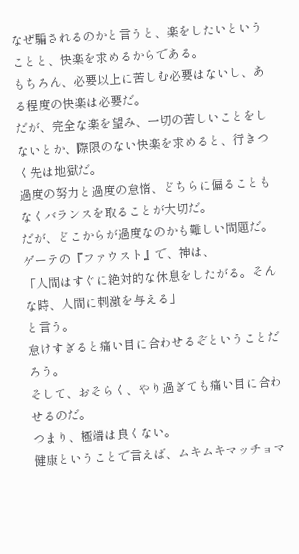なぜ騙されるのかと言うと、楽をしたいということと、快楽を求めるからである。
もちろん、必要以上に苦しむ必要はないし、ある程度の快楽は必要だ。
だが、完全な楽を望み、一切の苦しいことをしないとか、際限のない快楽を求めると、行きつく先は地獄だ。
過度の努力と過度の怠惰、どちらに偏ることもなくバランスを取ることが大切だ。
だが、どこからが過度なのかも難しい問題だ。
ゲーテの『ファウスト』で、神は、
「人間はすぐに絶対的な休息をしたがる。そんな時、人間に刺激を与える」
と言う。
怠けすぎると痛い目に合わせるぞということだろう。
そして、おそらく、やり過ぎても痛い目に合わせるのだ。
つまり、極端は良くない。
健康ということで言えば、ムキムキマッチョマ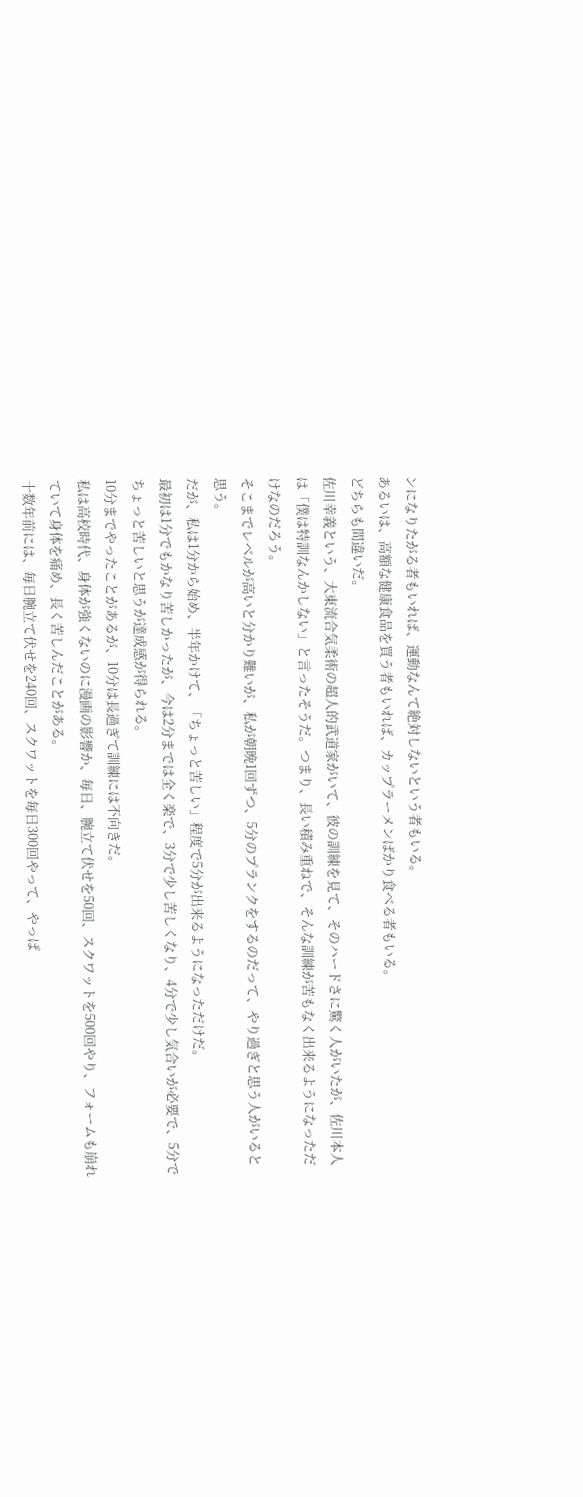ンになりたがる者もいれば、運動なんて絶対しないという者もいる。
あるいは、高額な健康食品を買う者もいれば、カップラーメンばかり食べる者もいる。
どちらも間違いだ。
佐川幸義という、大東流合気柔術の超人的武道家がいて、彼の訓練を見て、そのハードさに驚く人がいたが、佐川本人は「僕は特訓なんかしない」と言ったそうだ。つまり、長い積み重ねで、そんな訓練が苦もなく出来るようになっただけなのだろう。
そこまでレベルが高いと分かり難いが、私が朝晩1回ずつ、5分のプランクをするのだって、やり過ぎと思う人がいると思う。
だが、私は1分から始め、半年かけて、「ちょっと苦しい」程度で5分が出来るようになっただけだ。
最初は1分でもかなり苦しかったが、今は2分までは全く楽で、3分で少し苦しくなり、4分で少し気合いが必要で、5分でちょっと苦しいと思うが達成感が得られる。
10分までやったことがあるが、10分は長過ぎて訓練には不向きだ。
私は高校時代、身体が強くないのに漫画の影響か、毎日、腕立て伏せを50回、スクワットを500回やり、フォームも崩れていて身体を痛め、長く苦しんだことがある。
十数年前には、毎日腕立て伏せを240回、スクワットを毎日300回やって、やっぱ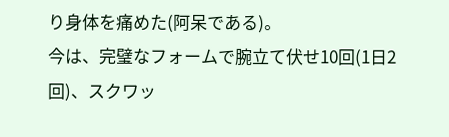り身体を痛めた(阿呆である)。
今は、完璧なフォームで腕立て伏せ10回(1日2回)、スクワッ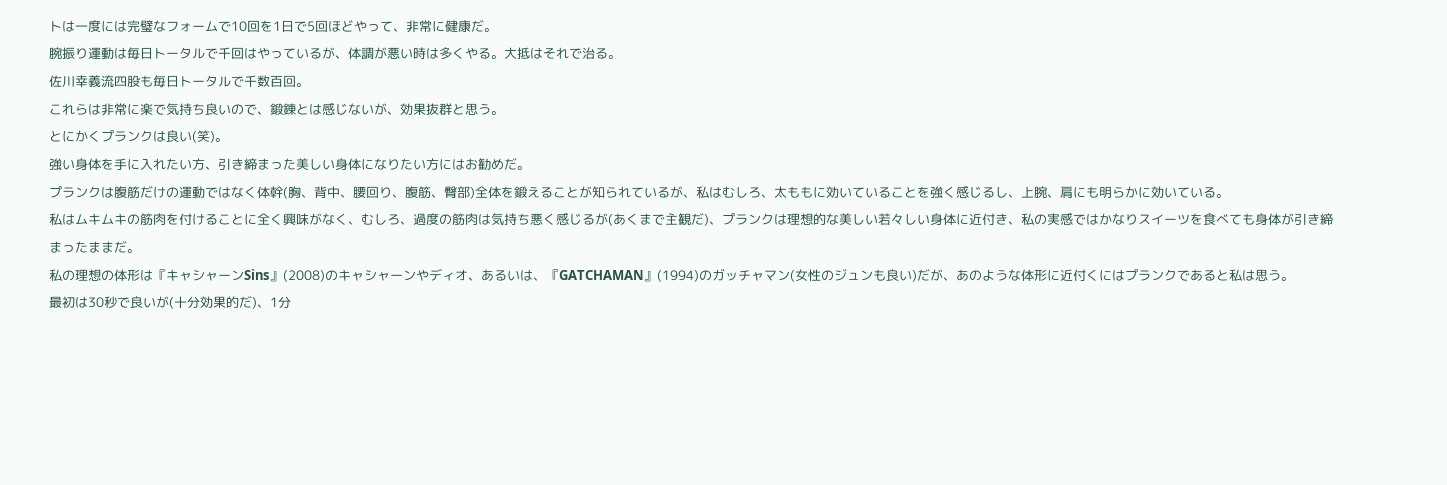トは一度には完璧なフォームで10回を1日で5回ほどやって、非常に健康だ。
腕振り運動は毎日トータルで千回はやっているが、体調が悪い時は多くやる。大抵はそれで治る。
佐川幸義流四股も毎日トータルで千数百回。
これらは非常に楽で気持ち良いので、鍛錬とは感じないが、効果抜群と思う。
とにかくプランクは良い(笑)。
強い身体を手に入れたい方、引き締まった美しい身体になりたい方にはお勧めだ。
プランクは腹筋だけの運動ではなく体幹(胸、背中、腰回り、腹筋、臀部)全体を鍛えることが知られているが、私はむしろ、太ももに効いていることを強く感じるし、上腕、肩にも明らかに効いている。
私はムキムキの筋肉を付けることに全く興味がなく、むしろ、過度の筋肉は気持ち悪く感じるが(あくまで主観だ)、プランクは理想的な美しい若々しい身体に近付き、私の実感ではかなりスイーツを食べても身体が引き締まったままだ。
私の理想の体形は『キャシャーンSins』(2008)のキャシャーンやディオ、あるいは、『GATCHAMAN』(1994)のガッチャマン(女性のジュンも良い)だが、あのような体形に近付くにはプランクであると私は思う。
最初は30秒で良いが(十分効果的だ)、1分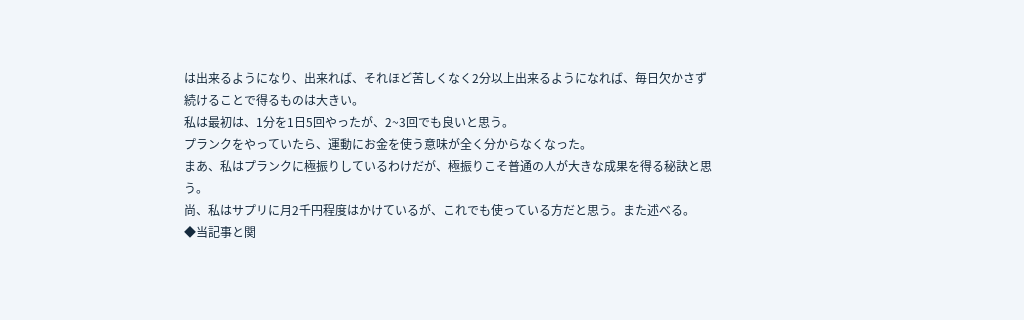は出来るようになり、出来れば、それほど苦しくなく2分以上出来るようになれば、毎日欠かさず続けることで得るものは大きい。
私は最初は、1分を1日5回やったが、2~3回でも良いと思う。
プランクをやっていたら、運動にお金を使う意味が全く分からなくなった。
まあ、私はプランクに極振りしているわけだが、極振りこそ普通の人が大きな成果を得る秘訣と思う。
尚、私はサプリに月2千円程度はかけているが、これでも使っている方だと思う。また述べる。
◆当記事と関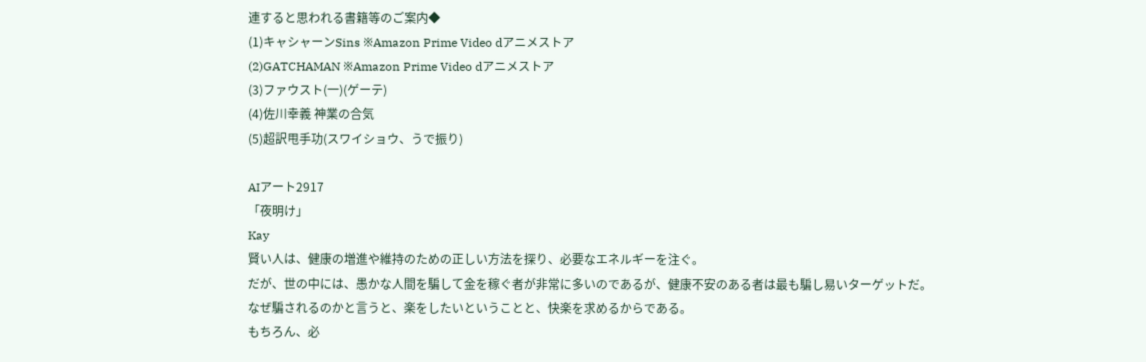連すると思われる書籍等のご案内◆
(1)キャシャーンSins ※Amazon Prime Video dアニメストア
(2)GATCHAMAN ※Amazon Prime Video dアニメストア
(3)ファウスト(一)(ゲーテ)
(4)佐川幸義 神業の合気
(5)超訳甩手功(スワイショウ、うで振り)

AIアート2917
「夜明け」
Kay
賢い人は、健康の増進や維持のための正しい方法を探り、必要なエネルギーを注ぐ。
だが、世の中には、愚かな人間を騙して金を稼ぐ者が非常に多いのであるが、健康不安のある者は最も騙し易いターゲットだ。
なぜ騙されるのかと言うと、楽をしたいということと、快楽を求めるからである。
もちろん、必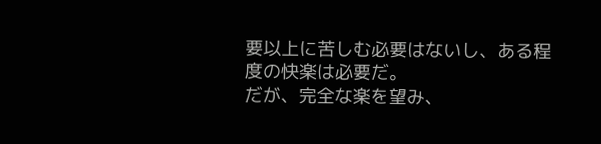要以上に苦しむ必要はないし、ある程度の快楽は必要だ。
だが、完全な楽を望み、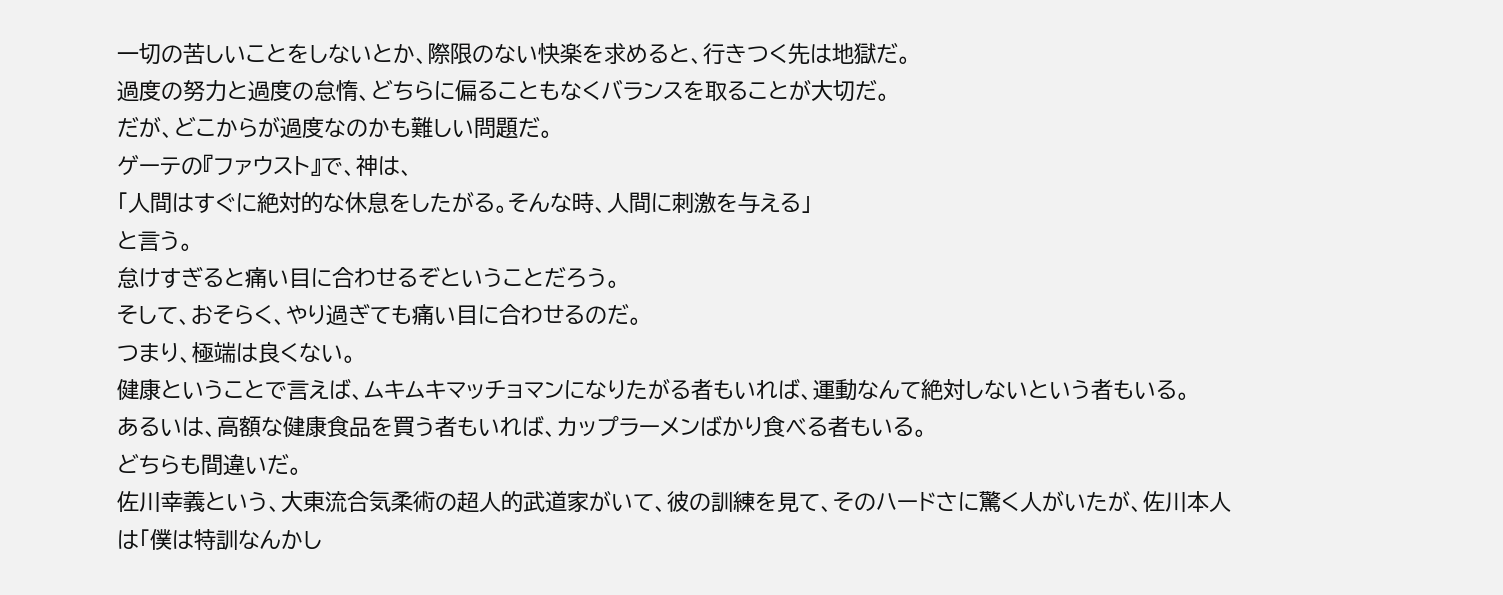一切の苦しいことをしないとか、際限のない快楽を求めると、行きつく先は地獄だ。
過度の努力と過度の怠惰、どちらに偏ることもなくバランスを取ることが大切だ。
だが、どこからが過度なのかも難しい問題だ。
ゲーテの『ファウスト』で、神は、
「人間はすぐに絶対的な休息をしたがる。そんな時、人間に刺激を与える」
と言う。
怠けすぎると痛い目に合わせるぞということだろう。
そして、おそらく、やり過ぎても痛い目に合わせるのだ。
つまり、極端は良くない。
健康ということで言えば、ムキムキマッチョマンになりたがる者もいれば、運動なんて絶対しないという者もいる。
あるいは、高額な健康食品を買う者もいれば、カップラーメンばかり食べる者もいる。
どちらも間違いだ。
佐川幸義という、大東流合気柔術の超人的武道家がいて、彼の訓練を見て、そのハードさに驚く人がいたが、佐川本人は「僕は特訓なんかし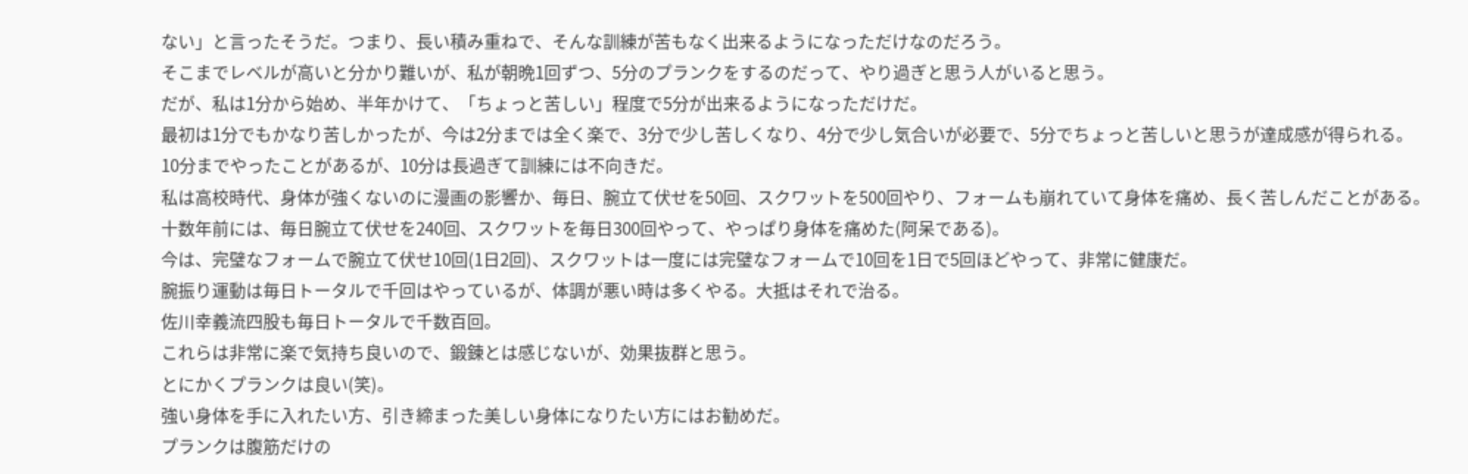ない」と言ったそうだ。つまり、長い積み重ねで、そんな訓練が苦もなく出来るようになっただけなのだろう。
そこまでレベルが高いと分かり難いが、私が朝晩1回ずつ、5分のプランクをするのだって、やり過ぎと思う人がいると思う。
だが、私は1分から始め、半年かけて、「ちょっと苦しい」程度で5分が出来るようになっただけだ。
最初は1分でもかなり苦しかったが、今は2分までは全く楽で、3分で少し苦しくなり、4分で少し気合いが必要で、5分でちょっと苦しいと思うが達成感が得られる。
10分までやったことがあるが、10分は長過ぎて訓練には不向きだ。
私は高校時代、身体が強くないのに漫画の影響か、毎日、腕立て伏せを50回、スクワットを500回やり、フォームも崩れていて身体を痛め、長く苦しんだことがある。
十数年前には、毎日腕立て伏せを240回、スクワットを毎日300回やって、やっぱり身体を痛めた(阿呆である)。
今は、完璧なフォームで腕立て伏せ10回(1日2回)、スクワットは一度には完璧なフォームで10回を1日で5回ほどやって、非常に健康だ。
腕振り運動は毎日トータルで千回はやっているが、体調が悪い時は多くやる。大抵はそれで治る。
佐川幸義流四股も毎日トータルで千数百回。
これらは非常に楽で気持ち良いので、鍛錬とは感じないが、効果抜群と思う。
とにかくプランクは良い(笑)。
強い身体を手に入れたい方、引き締まった美しい身体になりたい方にはお勧めだ。
プランクは腹筋だけの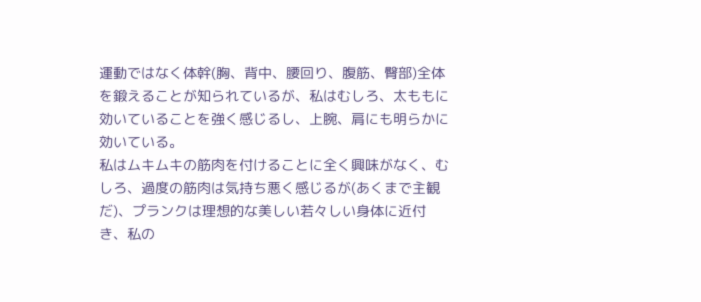運動ではなく体幹(胸、背中、腰回り、腹筋、臀部)全体を鍛えることが知られているが、私はむしろ、太ももに効いていることを強く感じるし、上腕、肩にも明らかに効いている。
私はムキムキの筋肉を付けることに全く興味がなく、むしろ、過度の筋肉は気持ち悪く感じるが(あくまで主観だ)、プランクは理想的な美しい若々しい身体に近付き、私の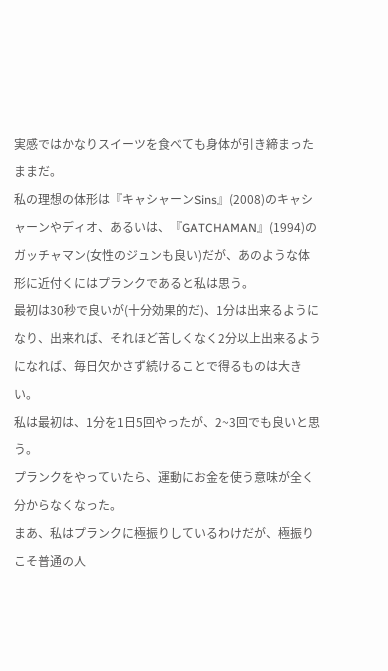実感ではかなりスイーツを食べても身体が引き締まったままだ。
私の理想の体形は『キャシャーンSins』(2008)のキャシャーンやディオ、あるいは、『GATCHAMAN』(1994)のガッチャマン(女性のジュンも良い)だが、あのような体形に近付くにはプランクであると私は思う。
最初は30秒で良いが(十分効果的だ)、1分は出来るようになり、出来れば、それほど苦しくなく2分以上出来るようになれば、毎日欠かさず続けることで得るものは大きい。
私は最初は、1分を1日5回やったが、2~3回でも良いと思う。
プランクをやっていたら、運動にお金を使う意味が全く分からなくなった。
まあ、私はプランクに極振りしているわけだが、極振りこそ普通の人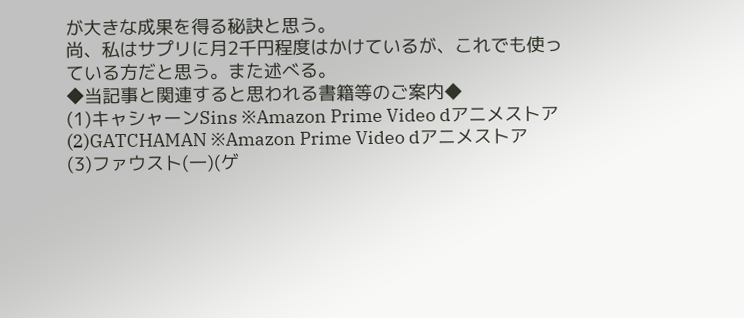が大きな成果を得る秘訣と思う。
尚、私はサプリに月2千円程度はかけているが、これでも使っている方だと思う。また述べる。
◆当記事と関連すると思われる書籍等のご案内◆
(1)キャシャーンSins ※Amazon Prime Video dアニメストア
(2)GATCHAMAN ※Amazon Prime Video dアニメストア
(3)ファウスト(一)(ゲ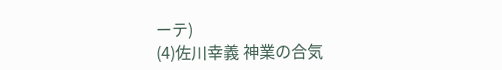ーテ)
(4)佐川幸義 神業の合気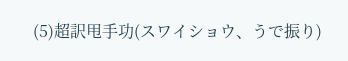(5)超訳甩手功(スワイショウ、うで振り)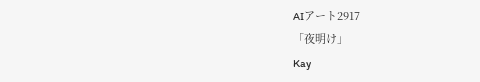AIアート2917
「夜明け」
Kay